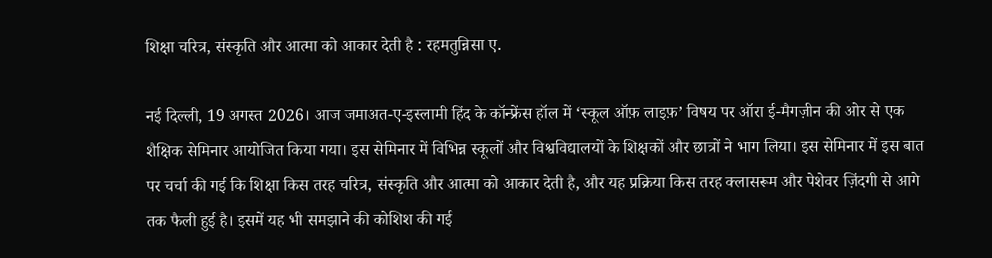शिक्षा चरित्र, संस्कृति और आत्मा को आकार देती है : रहमतुन्निसा ए.

नई दिल्ली, 19 अगस्त 2026। आज जमाअत-ए-इस्लामी हिंद के कॉन्फ्रेंस हॉल में ‘स्कूल ऑफ़ लाइफ़’ विषय पर ऑरा ई-मैगज़ीन की ओर से एक शैक्षिक सेमिनार आयोजित किया गया। इस सेमिनार में विभिन्न स्कूलों और विश्वविद्यालयों के शिक्षकों और छात्रों ने भाग लिया। इस सेमिनार में इस बात पर चर्चा की गई कि शिक्षा किस तरह चरित्र, संस्कृति और आत्मा को आकार देती है, और यह प्रक्रिया किस तरह क्लासरूम और पेशेवर ज़िंदगी से आगे तक फैली हुई है। इसमें यह भी समझाने की कोशिश की गई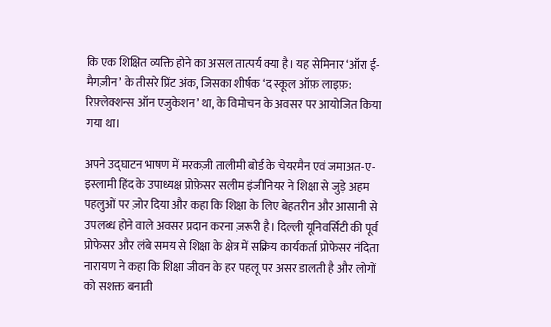कि एक शिक्षित व्यक्ति होने का असल तात्पर्य क्या है। यह सेमिनार ‘ऑरा ई-मैगज़ीन’ के तीसरे प्रिंट अंक, जिसका शीर्षक ‘द स्कूल ऑफ़ लाइफ़: रिफ़्लेक्शन्स ऑन एजुकेशन’ था, के विमोचन के अवसर पर आयोजित किया गया था।

अपने उद्घाटन भाषण में मरकज़ी तालीमी बोर्ड के चेयरमैन एवं जमाअत-ए-इस्लामी हिंद के उपाध्यक्ष प्रोफ़ेसर सलीम इंजीनियर ने शिक्षा से जुड़े अहम पहलुओं पर ज़ोर दिया और कहा कि शिक्षा के लिए बेहतरीन और आसानी से उपलब्ध होने वाले अवसर प्रदान करना ज़रूरी है। दिल्ली यूनिवर्सिटी की पूर्व प्रोफेसर और लंबे समय से शिक्षा के क्षेत्र में सक्रिय कार्यकर्ता प्रोफेसर नंदिता नारायण ने कहा कि शिक्षा जीवन के हर पहलू पर असर डालती है और लोगों को सशक्त बनाती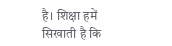है। शिक्षा हमें सिखाती है कि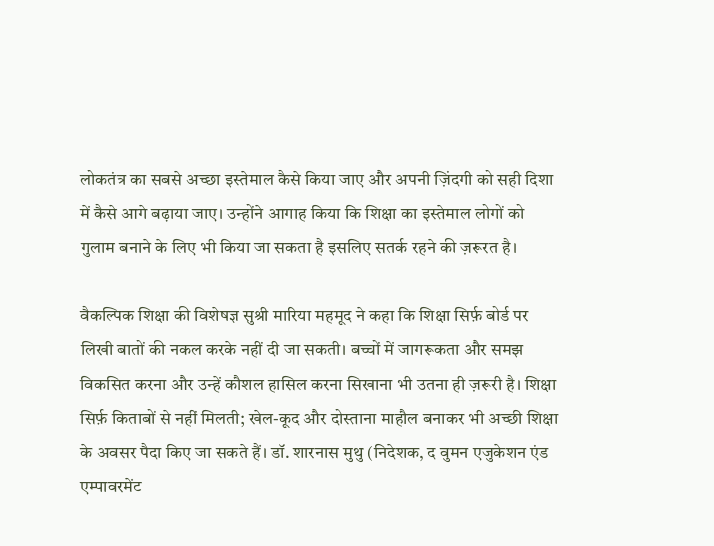लोकतंत्र का सबसे अच्छा इस्तेमाल कैसे किया जाए और अपनी ज़िंदगी को सही दिशा में कैसे आगे बढ़ाया जाए। उन्होंने आगाह किया कि शिक्षा का इस्तेमाल लोगों को गुलाम बनाने के लिए भी किया जा सकता है इसलिए सतर्क रहने की ज़रूरत है।

वैकल्पिक शिक्षा की विशेषज्ञ सुश्री मारिया महमूद ने कहा कि शिक्षा सिर्फ़ बोर्ड पर लिखी बातों की नकल करके नहीं दी जा सकती। बच्चों में जागरूकता और समझ विकसित करना और उन्हें कौशल हासिल करना सिखाना भी उतना ही ज़रूरी है। शिक्षा सिर्फ़ किताबों से नहीं मिलती; खेल-कूद और दोस्ताना माहौल बनाकर भी अच्छी शिक्षा के अवसर पैदा किए जा सकते हैं। डॉ. शारनास मुथु (निदेशक, द वुमन एजुकेशन एंड एम्पावरमेंट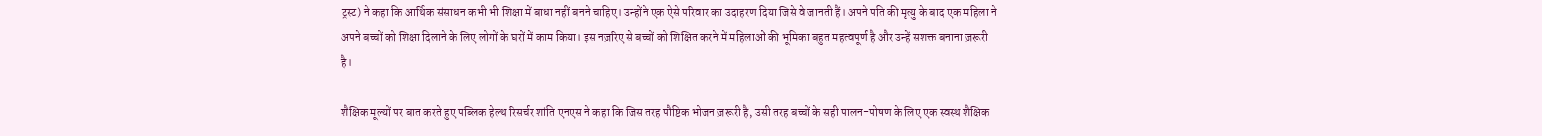ट्रस्ट) ने कहा कि आर्थिक संसाधन कभी भी शिक्षा में बाधा नहीं बनने चाहिए। उन्होंने एक ऐसे परिवार का उदाहरण दिया जिसे वे जानती हैं। अपने पति की मृत्यु के बाद एक महिला ने अपने बच्चों को शिक्षा दिलाने के लिए लोगों के घरों में काम किया। इस नज़रिए से बच्चों को शिक्षित करने में महिलाओं की भूमिका बहुत महत्वपूर्ण है और उन्हें सशक्त बनाना ज़रूरी है।

शैक्षिक मूल्यों पर बात करते हुए पब्लिक हेल्थ रिसर्चर शांति एनएस ने कहा कि जिस तरह पौष्टिक भोजन ज़रूरी है, उसी तरह बच्चों के सही पालन-पोषण के लिए एक स्वस्थ शैक्षिक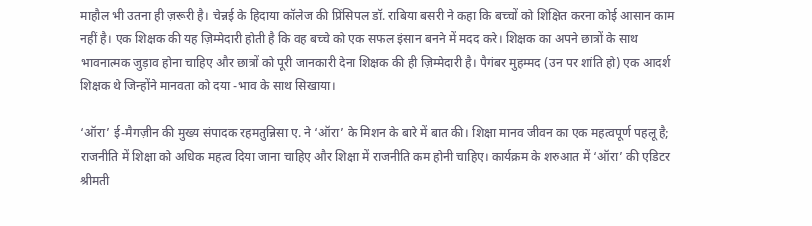माहौल भी उतना ही ज़रूरी है। चेन्नई के हिदाया कॉलेज की प्रिंसिपल डॉ. राबिया बसरी ने कहा कि बच्चों को शिक्षित करना कोई आसान काम नहीं है। एक शिक्षक की यह ज़िम्मेदारी होती है कि वह बच्चे को एक सफल इंसान बनने में मदद करे। शिक्षक का अपने छात्रों के साथ भावनात्मक जुड़ाव होना चाहिए और छात्रों को पूरी जानकारी देना शिक्षक की ही ज़िम्मेदारी है। पैगंबर मुहम्मद (उन पर शांति हो) एक आदर्श शिक्षक थे जिन्होंने मानवता को दया -भाव के साथ सिखाया।

‘ऑरा’ ई-मैगज़ीन की मुख्य संपादक रहमतुन्निसा ए. ने ‘ऑरा’ के मिशन के बारे में बात की। शिक्षा मानव जीवन का एक महत्वपूर्ण पहलू है; राजनीति में शिक्षा को अधिक महत्व दिया जाना चाहिए और शिक्षा में राजनीति कम होनी चाहिए। कार्यक्रम के शरुआत में ‘ऑरा’ की एडिटर श्रीमती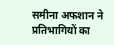समीना अफशान ने प्रतिभागियों का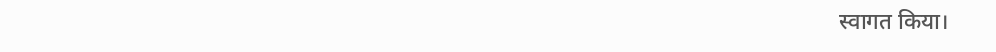स्वागत किया।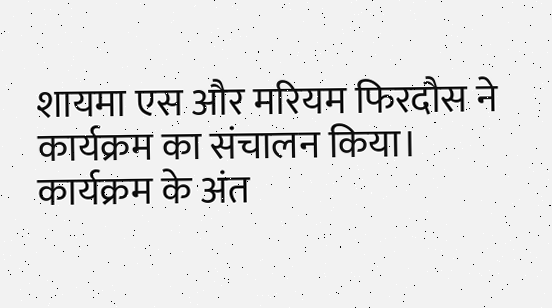शायमा एस और मरियम फिरदौस ने कार्यक्रम का संचालन किया। कार्यक्रम के अंत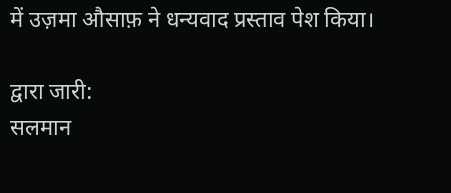में उज़मा औसाफ़ ने धन्यवाद प्रस्ताव पेश किया।

द्वारा जारी:
सलमान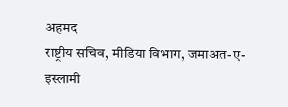अहमद
राष्ट्रीय सचिव, मीडिया विभाग, जमाअत-ए-इस्लामी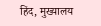हिंद, मुख्यालय